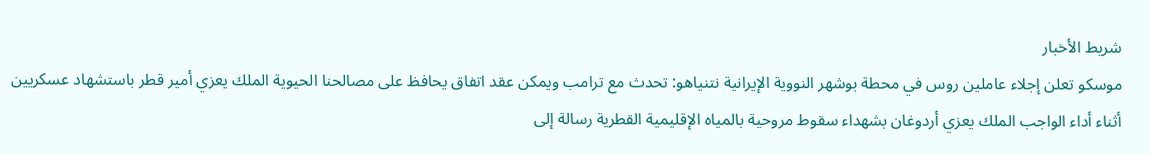شريط الأخبار
موسكو تعلن إجلاء عاملين روس في محطة بوشهر النووية الإيرانية نتنياهو: تحدث مع ترامب ويمكن عقد اتفاق يحافظ على مصالحنا الحيوية الملك يعزي أمير قطر باستشهاد عسكريين أثناء أداء الواجب الملك يعزي أردوغان بشهداء سقوط مروحية بالمياه الإقليمية القطرية رسالة إلى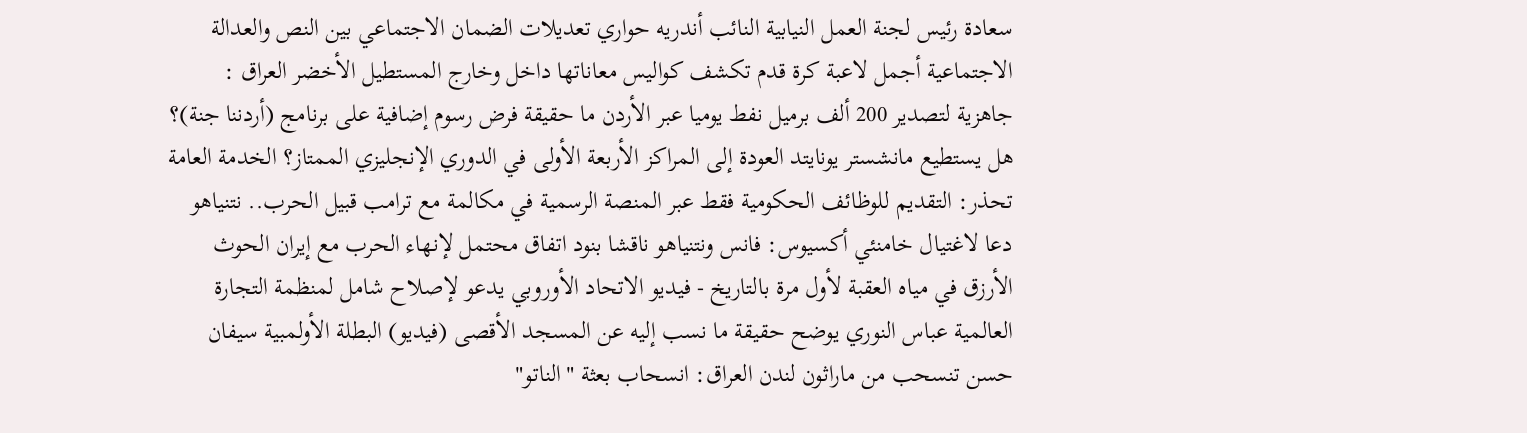سعادة رئيس لجنة العمل النيابية النائب أندريه حواري تعديلات الضمان الاجتماعي بين النص والعدالة الاجتماعية أجمل لاعبة كرة قدم تكشف كواليس معاناتها داخل وخارج المستطيل الأخضر العراق : جاهزية لتصدير 200 ألف برميل نفط يوميا عبر الأردن ما حقيقة فرض رسوم إضافية على برنامج (أردننا جنة)؟ هل يستطيع مانشستر يونايتد العودة إلى المراكز الأربعة الأولى في الدوري الإنجليزي الممتاز؟ الخدمة العامة تحذر: التقديم للوظائف الحكومية فقط عبر المنصة الرسمية في مكالمة مع ترامب قبيل الحرب.. نتنياهو دعا لاغتيال خامنئي أكسيوس: فانس ونتنياهو ناقشا بنود اتفاق محتمل لإنهاء الحرب مع إيران الحوث الأرزق في مياه العقبة لأول مرة بالتاريخ - فيديو الاتحاد الأوروبي يدعو لإصلاح شامل لمنظمة التجارة العالمية عباس النوري يوضح حقيقة ما نسب إليه عن المسجد الأقصى (فيديو) البطلة الأولمبية سيفان حسن تنسحب من ماراثون لندن العراق: انسحاب بعثة "الناتو"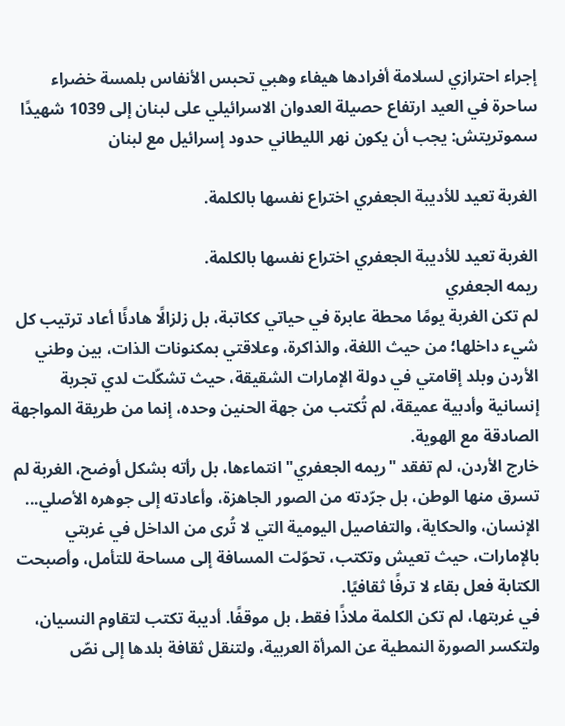إجراء احترازي لسلامة أفرادها هيفاء وهبي تحبس الأنفاس بلمسة خضراء ساحرة في العيد ارتفاع حصيلة العدوان الاسرائيلي على لبنان إلى 1039 شهيدًا سموتريتش: يجب أن يكون نهر الليطاني حدود إسرائيل مع لبنان

الغربة تعيد للأديبة الجعفري اختراع نفسها بالكلمة.

الغربة تعيد للأديبة الجعفري اختراع نفسها بالكلمة.
ريمه الجعفري
لم تكن الغربة يومًا محطة عابرة في حياتي ككاتبة، بل زلزالًا هادئًا أعاد ترتيب كل شيء داخلها؛ من حيث اللغة، والذاكرة، وعلاقتي بمكنونات الذات، بين وطني الأردن وبلد إقامتي في دولة الإمارات الشقيقة، حيث تشكّلت لدي تجربة إنسانية وأدبية عميقة، لم تُكتب من جهة الحنين وحده، إنما من طريقة المواجهة الصادقة مع الهوية.
خارج الأردن، لم تفقد "ريمه الجعفري" انتماءها، بل رأته بشكل أوضح، الغربة لم تسرق منها الوطن، بل جرّدته من الصور الجاهزة، وأعادته إلى جوهره الأصلي... الإنسان، والحكاية، والتفاصيل اليومية التي لا تُرى من الداخل في غربتي بالإمارات، حيث تعيش وتكتب، تحوّلت المسافة إلى مساحة للتأمل، وأصبحت الكتابة فعل بقاء لا ترفًا ثقافيًا.
في غربتها، لم تكن الكلمة ملاذًا فقط، بل موقفًا. أديبة تكتب لتقاوم النسيان، ولتكسر الصورة النمطية عن المرأة العربية، ولتنقل ثقافة بلدها إلى نصّ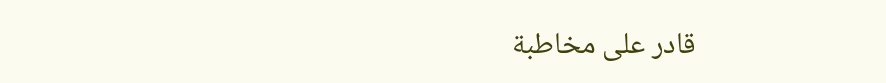قادر على مخاطبة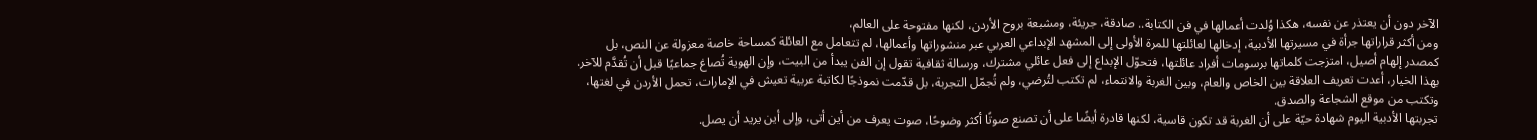الآخر دون أن يعتذر عن نفسه، هكذا وُلدت أعمالها في فن الكتابة.. صادقة، جريئة، ومشبعة بروح الأردن، لكنها مفتوحة على العالم،
ومن أكثر قراراتها جرأة في مسيرتها الأدبية، إدخالها لعائلتها للمرة الأولى إلى المشهد الإبداعي العربي عبر منشوراتها وأعمالها، لم تتعامل مع العائلة كمساحة خاصة معزولة عن النص، بل كمصدر إلهام أصيل، امتزجت كلماتها برسومات أفراد عائلتها، فتحوّل الإبداع إلى فعل عائلي مشترك، ورسالة ثقافية تقول إن الفن يبدأ من البيت، وإن الهوية تُصاغ جماعيًا قبل أن تُقدَّم للآخر.
بهذا الخيار، أعدت تعريف العلاقة بين الخاص والعام، وبين الغربة والانتماء، لم تكتب لتُرضي، ولم تُجمّل التجربة، بل قدّمت نموذجًا لكاتبة عربية تعيش في الإمارات، تحمل الأردن في لغتها، وتكتب من موقع الشجاعة والصدق.
تجربتها الأدبية اليوم شهادة حيّة على أن الغربة قد تكون قاسية، لكنها قادرة أيضًا على أن تصنع صوتًا أكثر وضوحًا، صوت يعرف من أين أتى، وإلى أين يريد أن يصل.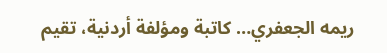ريمه الجعفري… كاتبة ومؤلفة أردنية، تقيم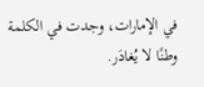في الإمارات، وجدت في الكلمة وطنًا لا يُغادَر.